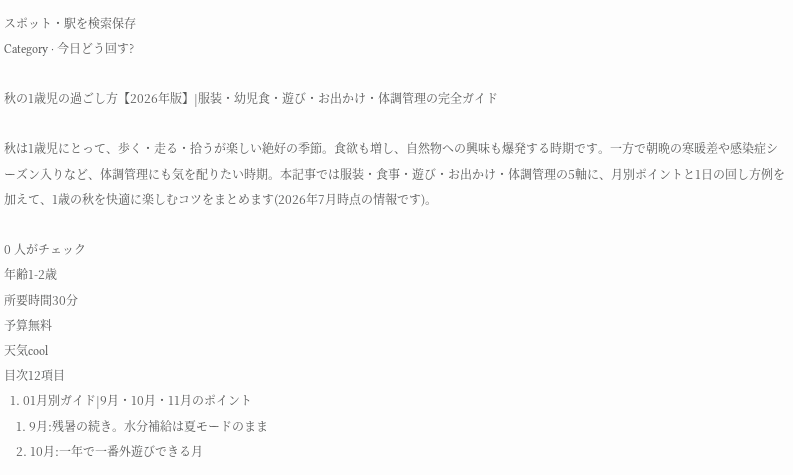スポット・駅を検索保存
Category · 今日どう回す?

秋の1歳児の過ごし方【2026年版】|服装・幼児食・遊び・お出かけ・体調管理の完全ガイド

秋は1歳児にとって、歩く・走る・拾うが楽しい絶好の季節。食欲も増し、自然物への興味も爆発する時期です。一方で朝晩の寒暖差や感染症シーズン入りなど、体調管理にも気を配りたい時期。本記事では服装・食事・遊び・お出かけ・体調管理の5軸に、月別ポイントと1日の回し方例を加えて、1歳の秋を快適に楽しむコツをまとめます(2026年7月時点の情報です)。

0 人がチェック
年齢1-2歳
所要時間30分
予算無料
天気cool
目次12項目
  1. 01月別ガイド|9月・10月・11月のポイント
    1. 9月:残暑の続き。水分補給は夏モードのまま
    2. 10月:一年で一番外遊びできる月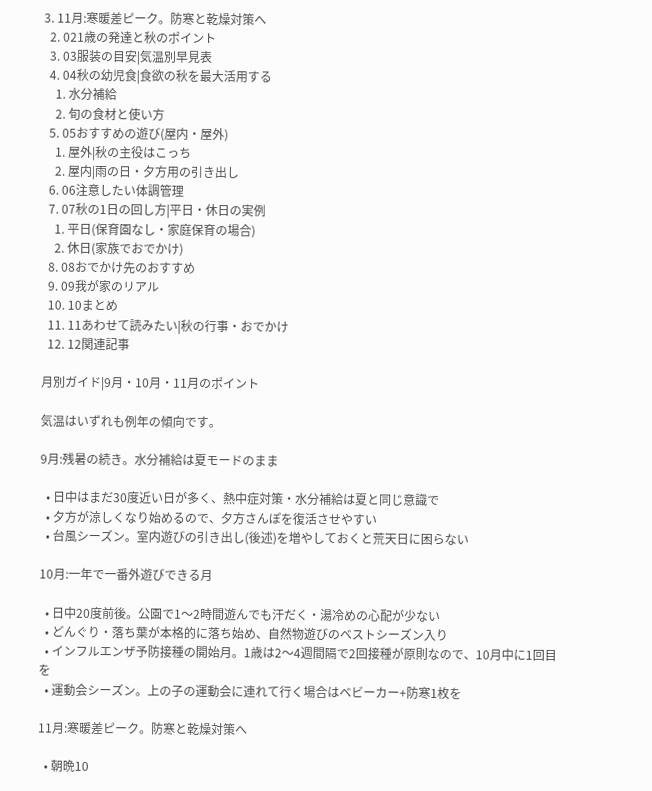3. 11月:寒暖差ピーク。防寒と乾燥対策へ
  2. 021歳の発達と秋のポイント
  3. 03服装の目安|気温別早見表
  4. 04秋の幼児食|食欲の秋を最大活用する
    1. 水分補給
    2. 旬の食材と使い方
  5. 05おすすめの遊び(屋内・屋外)
    1. 屋外|秋の主役はこっち
    2. 屋内|雨の日・夕方用の引き出し
  6. 06注意したい体調管理
  7. 07秋の1日の回し方|平日・休日の実例
    1. 平日(保育園なし・家庭保育の場合)
    2. 休日(家族でおでかけ)
  8. 08おでかけ先のおすすめ
  9. 09我が家のリアル
  10. 10まとめ
  11. 11あわせて読みたい|秋の行事・おでかけ
  12. 12関連記事

月別ガイド|9月・10月・11月のポイント

気温はいずれも例年の傾向です。

9月:残暑の続き。水分補給は夏モードのまま

  • 日中はまだ30度近い日が多く、熱中症対策・水分補給は夏と同じ意識で
  • 夕方が涼しくなり始めるので、夕方さんぽを復活させやすい
  • 台風シーズン。室内遊びの引き出し(後述)を増やしておくと荒天日に困らない

10月:一年で一番外遊びできる月

  • 日中20度前後。公園で1〜2時間遊んでも汗だく・湯冷めの心配が少ない
  • どんぐり・落ち葉が本格的に落ち始め、自然物遊びのベストシーズン入り
  • インフルエンザ予防接種の開始月。1歳は2〜4週間隔で2回接種が原則なので、10月中に1回目を
  • 運動会シーズン。上の子の運動会に連れて行く場合はベビーカー+防寒1枚を

11月:寒暖差ピーク。防寒と乾燥対策へ

  • 朝晩10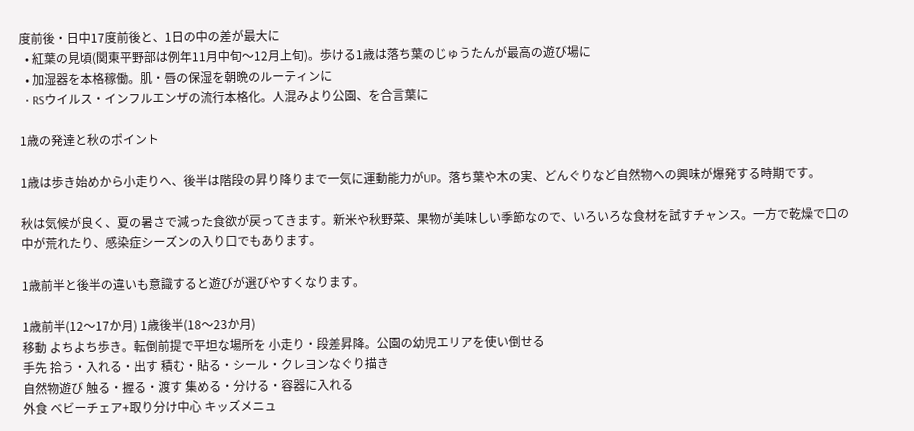度前後・日中17度前後と、1日の中の差が最大に
  • 紅葉の見頃(関東平野部は例年11月中旬〜12月上旬)。歩ける1歳は落ち葉のじゅうたんが最高の遊び場に
  • 加湿器を本格稼働。肌・唇の保湿を朝晩のルーティンに
  • RSウイルス・インフルエンザの流行本格化。人混みより公園、を合言葉に

1歳の発達と秋のポイント

1歳は歩き始めから小走りへ、後半は階段の昇り降りまで一気に運動能力がUP。落ち葉や木の実、どんぐりなど自然物への興味が爆発する時期です。

秋は気候が良く、夏の暑さで減った食欲が戻ってきます。新米や秋野菜、果物が美味しい季節なので、いろいろな食材を試すチャンス。一方で乾燥で口の中が荒れたり、感染症シーズンの入り口でもあります。

1歳前半と後半の違いも意識すると遊びが選びやすくなります。

1歳前半(12〜17か月) 1歳後半(18〜23か月)
移動 よちよち歩き。転倒前提で平坦な場所を 小走り・段差昇降。公園の幼児エリアを使い倒せる
手先 拾う・入れる・出す 積む・貼る・シール・クレヨンなぐり描き
自然物遊び 触る・握る・渡す 集める・分ける・容器に入れる
外食 ベビーチェア+取り分け中心 キッズメニュ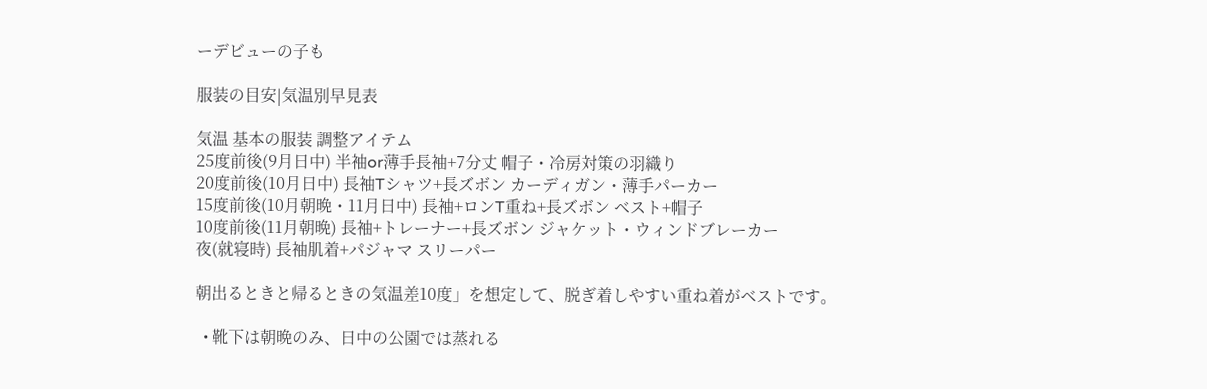ーデビューの子も

服装の目安|気温別早見表

気温 基本の服装 調整アイテム
25度前後(9月日中) 半袖or薄手長袖+7分丈 帽子・冷房対策の羽織り
20度前後(10月日中) 長袖Tシャツ+長ズボン カーディガン・薄手パーカー
15度前後(10月朝晩・11月日中) 長袖+ロンT重ね+長ズボン ベスト+帽子
10度前後(11月朝晩) 長袖+トレーナー+長ズボン ジャケット・ウィンドブレーカー
夜(就寝時) 長袖肌着+パジャマ スリーパー

朝出るときと帰るときの気温差10度」を想定して、脱ぎ着しやすい重ね着がベストです。

  • 靴下は朝晩のみ、日中の公園では蒸れる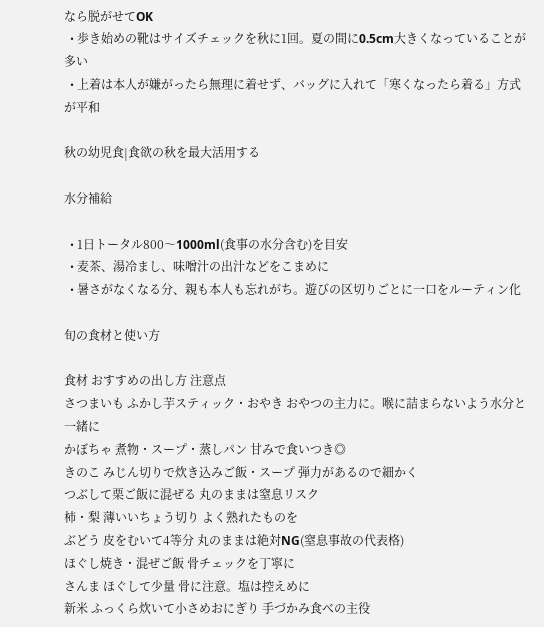なら脱がせてOK
  • 歩き始めの靴はサイズチェックを秋に1回。夏の間に0.5cm大きくなっていることが多い
  • 上着は本人が嫌がったら無理に着せず、バッグに入れて「寒くなったら着る」方式が平和

秋の幼児食|食欲の秋を最大活用する

水分補給

  • 1日トータル800〜1000ml(食事の水分含む)を目安
  • 麦茶、湯冷まし、味噌汁の出汁などをこまめに
  • 暑さがなくなる分、親も本人も忘れがち。遊びの区切りごとに一口をルーティン化

旬の食材と使い方

食材 おすすめの出し方 注意点
さつまいも ふかし芋スティック・おやき おやつの主力に。喉に詰まらないよう水分と一緒に
かぼちゃ 煮物・スープ・蒸しパン 甘みで食いつき◎
きのこ みじん切りで炊き込みご飯・スープ 弾力があるので細かく
つぶして栗ご飯に混ぜる 丸のままは窒息リスク
柿・梨 薄いいちょう切り よく熟れたものを
ぶどう 皮をむいて4等分 丸のままは絶対NG(窒息事故の代表格)
ほぐし焼き・混ぜご飯 骨チェックを丁寧に
さんま ほぐして少量 骨に注意。塩は控えめに
新米 ふっくら炊いて小さめおにぎり 手づかみ食べの主役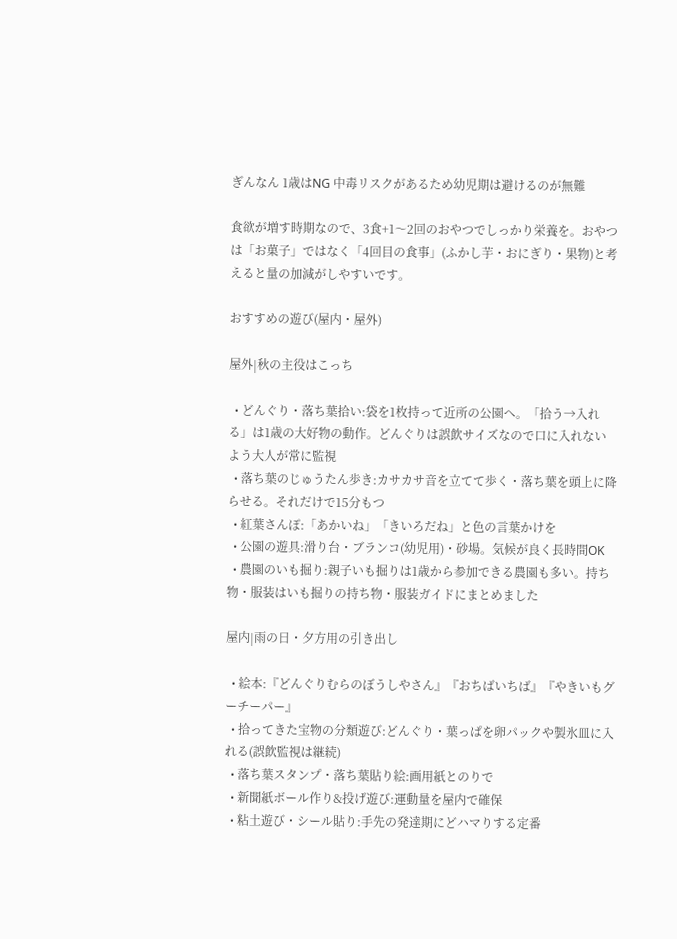ぎんなん 1歳はNG 中毒リスクがあるため幼児期は避けるのが無難

食欲が増す時期なので、3食+1〜2回のおやつでしっかり栄養を。おやつは「お菓子」ではなく「4回目の食事」(ふかし芋・おにぎり・果物)と考えると量の加減がしやすいです。

おすすめの遊び(屋内・屋外)

屋外|秋の主役はこっち

  • どんぐり・落ち葉拾い:袋を1枚持って近所の公園へ。「拾う→入れる」は1歳の大好物の動作。どんぐりは誤飲サイズなので口に入れないよう大人が常に監視
  • 落ち葉のじゅうたん歩き:カサカサ音を立てて歩く・落ち葉を頭上に降らせる。それだけで15分もつ
  • 紅葉さんぽ:「あかいね」「きいろだね」と色の言葉かけを
  • 公園の遊具:滑り台・ブランコ(幼児用)・砂場。気候が良く長時間OK
  • 農園のいも掘り:親子いも掘りは1歳から参加できる農園も多い。持ち物・服装はいも掘りの持ち物・服装ガイドにまとめました

屋内|雨の日・夕方用の引き出し

  • 絵本:『どんぐりむらのぼうしやさん』『おちばいちば』『やきいもグーチーパー』
  • 拾ってきた宝物の分類遊び:どんぐり・葉っぱを卵パックや製氷皿に入れる(誤飲監視は継続)
  • 落ち葉スタンプ・落ち葉貼り絵:画用紙とのりで
  • 新聞紙ボール作り&投げ遊び:運動量を屋内で確保
  • 粘土遊び・シール貼り:手先の発達期にどハマりする定番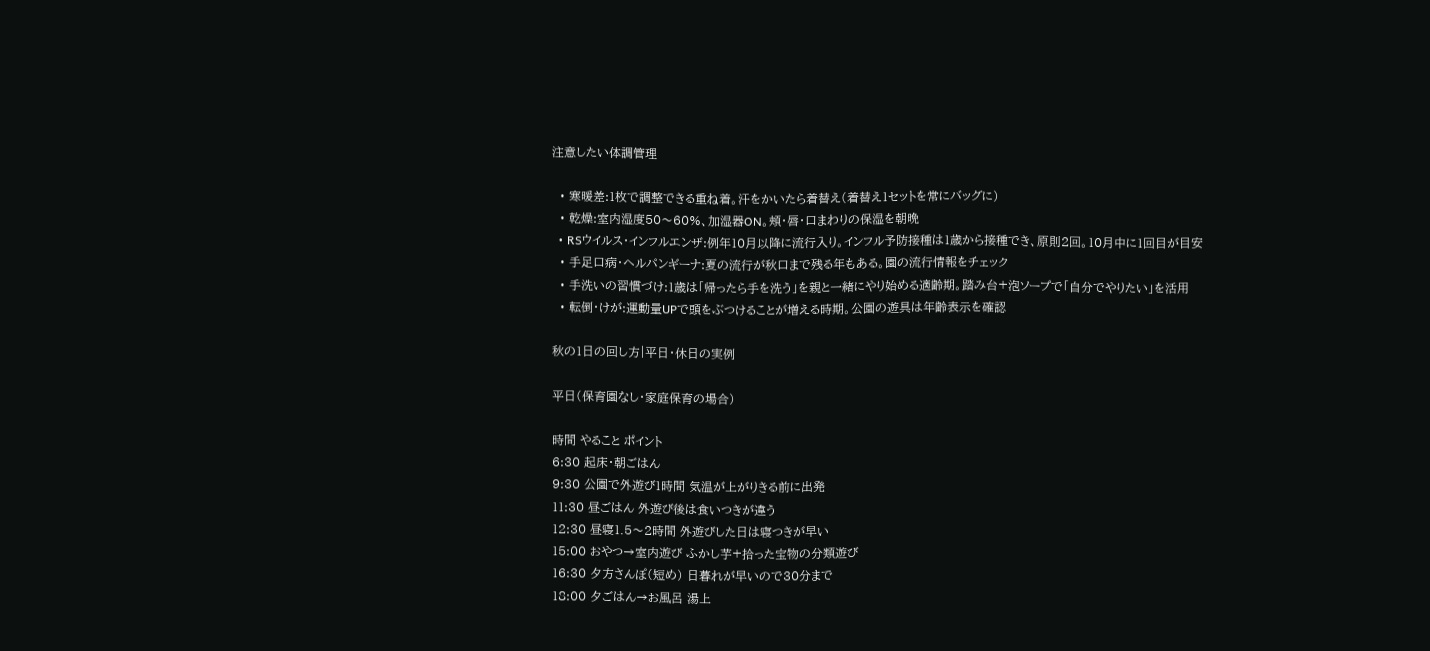注意したい体調管理

  • 寒暖差:1枚で調整できる重ね着。汗をかいたら着替え(着替え1セットを常にバッグに)
  • 乾燥:室内湿度50〜60%、加湿器ON。頬・唇・口まわりの保湿を朝晩
  • RSウイルス・インフルエンザ:例年10月以降に流行入り。インフル予防接種は1歳から接種でき、原則2回。10月中に1回目が目安
  • 手足口病・ヘルパンギーナ:夏の流行が秋口まで残る年もある。園の流行情報をチェック
  • 手洗いの習慣づけ:1歳は「帰ったら手を洗う」を親と一緒にやり始める適齢期。踏み台+泡ソープで「自分でやりたい」を活用
  • 転倒・けが:運動量UPで頭をぶつけることが増える時期。公園の遊具は年齢表示を確認

秋の1日の回し方|平日・休日の実例

平日(保育園なし・家庭保育の場合)

時間 やること ポイント
6:30 起床・朝ごはん
9:30 公園で外遊び1時間 気温が上がりきる前に出発
11:30 昼ごはん 外遊び後は食いつきが違う
12:30 昼寝1.5〜2時間 外遊びした日は寝つきが早い
15:00 おやつ→室内遊び ふかし芋+拾った宝物の分類遊び
16:30 夕方さんぽ(短め) 日暮れが早いので30分まで
18:00 夕ごはん→お風呂 湯上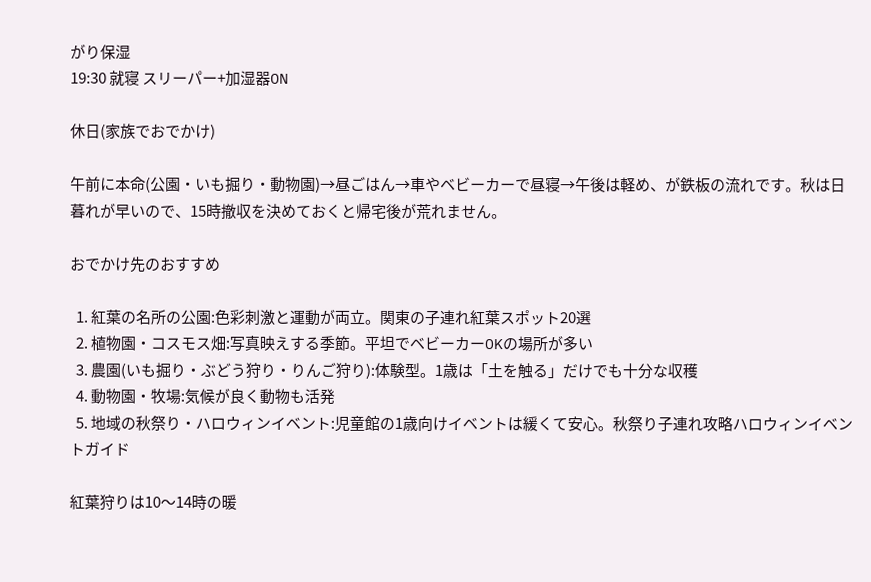がり保湿
19:30 就寝 スリーパー+加湿器ON

休日(家族でおでかけ)

午前に本命(公園・いも掘り・動物園)→昼ごはん→車やベビーカーで昼寝→午後は軽め、が鉄板の流れです。秋は日暮れが早いので、15時撤収を決めておくと帰宅後が荒れません。

おでかけ先のおすすめ

  1. 紅葉の名所の公園:色彩刺激と運動が両立。関東の子連れ紅葉スポット20選
  2. 植物園・コスモス畑:写真映えする季節。平坦でベビーカーOKの場所が多い
  3. 農園(いも掘り・ぶどう狩り・りんご狩り):体験型。1歳は「土を触る」だけでも十分な収穫
  4. 動物園・牧場:気候が良く動物も活発
  5. 地域の秋祭り・ハロウィンイベント:児童館の1歳向けイベントは緩くて安心。秋祭り子連れ攻略ハロウィンイベントガイド

紅葉狩りは10〜14時の暖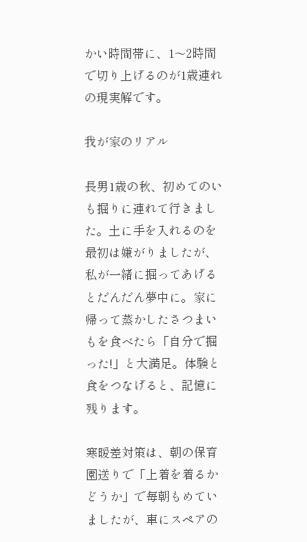かい時間帯に、1〜2時間で切り上げるのが1歳連れの現実解です。

我が家のリアル

長男1歳の秋、初めてのいも掘りに連れて行きました。土に手を入れるのを最初は嫌がりましたが、私が一緒に掘ってあげるとだんだん夢中に。家に帰って蒸かしたさつまいもを食べたら「自分で掘った!」と大満足。体験と食をつなげると、記憶に残ります。

寒暖差対策は、朝の保育園送りで「上着を着るかどうか」で毎朝もめていましたが、車にスペアの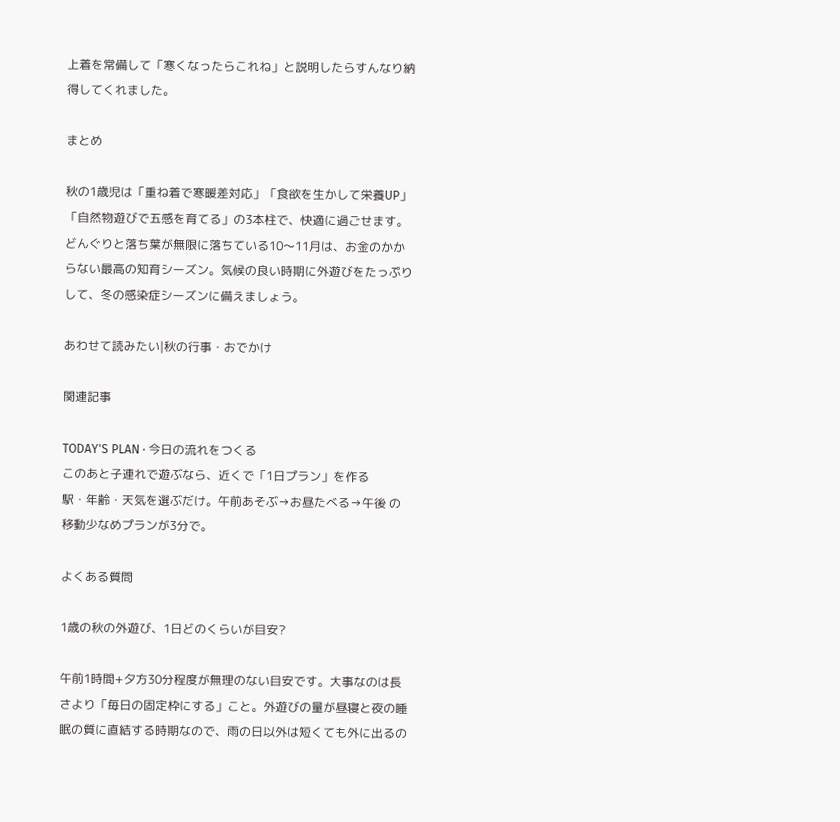上着を常備して「寒くなったらこれね」と説明したらすんなり納得してくれました。

まとめ

秋の1歳児は「重ね着で寒暖差対応」「食欲を生かして栄養UP」「自然物遊びで五感を育てる」の3本柱で、快適に過ごせます。どんぐりと落ち葉が無限に落ちている10〜11月は、お金のかからない最高の知育シーズン。気候の良い時期に外遊びをたっぷりして、冬の感染症シーズンに備えましょう。

あわせて読みたい|秋の行事・おでかけ

関連記事

TODAY'S PLAN · 今日の流れをつくる
このあと子連れで遊ぶなら、近くで「1日プラン」を作る
駅・年齢・天気を選ぶだけ。午前あそぶ→お昼たべる→午後 の移動少なめプランが3分で。

よくある質問

1歳の秋の外遊び、1日どのくらいが目安?

午前1時間+夕方30分程度が無理のない目安です。大事なのは長さより「毎日の固定枠にする」こと。外遊びの量が昼寝と夜の睡眠の質に直結する時期なので、雨の日以外は短くても外に出るの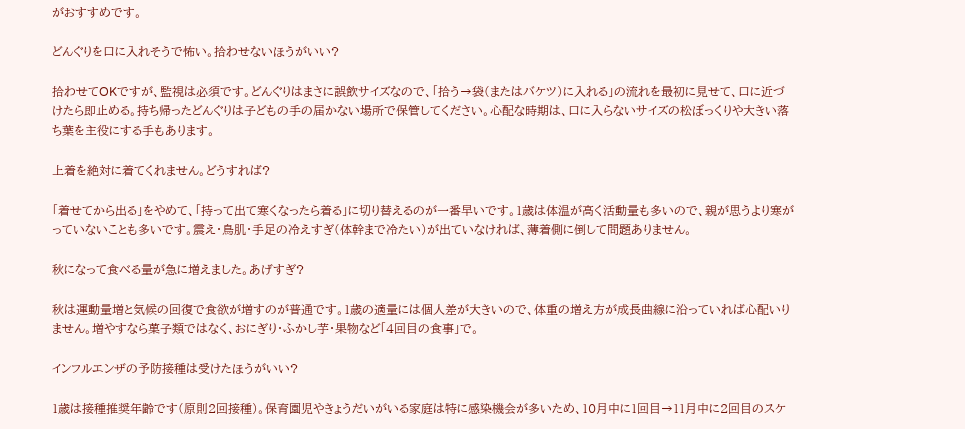がおすすめです。

どんぐりを口に入れそうで怖い。拾わせないほうがいい?

拾わせてOKですが、監視は必須です。どんぐりはまさに誤飲サイズなので、「拾う→袋(またはバケツ)に入れる」の流れを最初に見せて、口に近づけたら即止める。持ち帰ったどんぐりは子どもの手の届かない場所で保管してください。心配な時期は、口に入らないサイズの松ぼっくりや大きい落ち葉を主役にする手もあります。

上着を絶対に着てくれません。どうすれば?

「着せてから出る」をやめて、「持って出て寒くなったら着る」に切り替えるのが一番早いです。1歳は体温が高く活動量も多いので、親が思うより寒がっていないことも多いです。震え・鳥肌・手足の冷えすぎ(体幹まで冷たい)が出ていなければ、薄着側に倒して問題ありません。

秋になって食べる量が急に増えました。あげすぎ?

秋は運動量増と気候の回復で食欲が増すのが普通です。1歳の適量には個人差が大きいので、体重の増え方が成長曲線に沿っていれば心配いりません。増やすなら菓子類ではなく、おにぎり・ふかし芋・果物など「4回目の食事」で。

インフルエンザの予防接種は受けたほうがいい?

1歳は接種推奨年齢です(原則2回接種)。保育園児やきょうだいがいる家庭は特に感染機会が多いため、10月中に1回目→11月中に2回目のスケ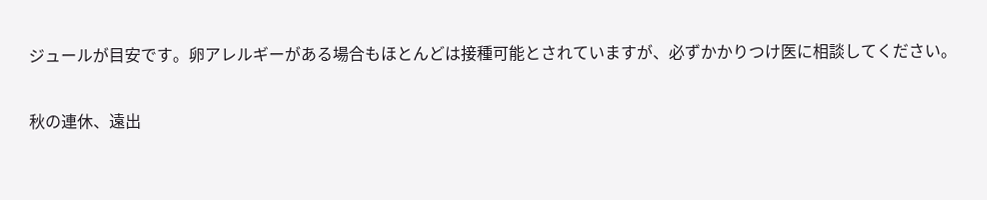ジュールが目安です。卵アレルギーがある場合もほとんどは接種可能とされていますが、必ずかかりつけ医に相談してください。

秋の連休、遠出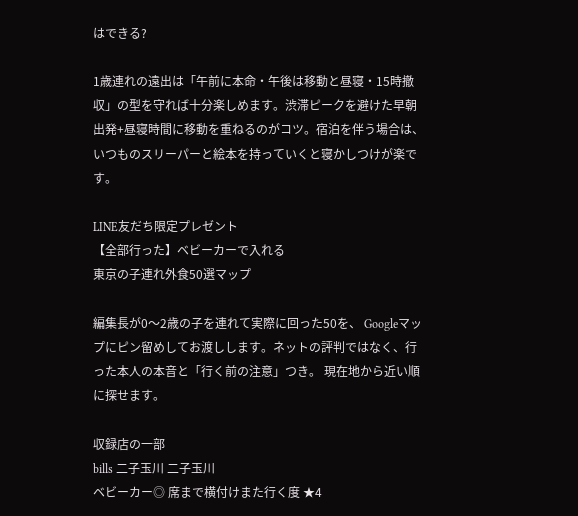はできる?

1歳連れの遠出は「午前に本命・午後は移動と昼寝・15時撤収」の型を守れば十分楽しめます。渋滞ピークを避けた早朝出発+昼寝時間に移動を重ねるのがコツ。宿泊を伴う場合は、いつものスリーパーと絵本を持っていくと寝かしつけが楽です。

LINE友だち限定プレゼント
【全部行った】ベビーカーで入れる
東京の子連れ外食50選マップ

編集長が0〜2歳の子を連れて実際に回った50を、 Googleマップにピン留めしてお渡しします。ネットの評判ではなく、行った本人の本音と「行く前の注意」つき。 現在地から近い順に探せます。

収録店の一部
bills 二子玉川 二子玉川
ベビーカー◎ 席まで横付けまた行く度 ★4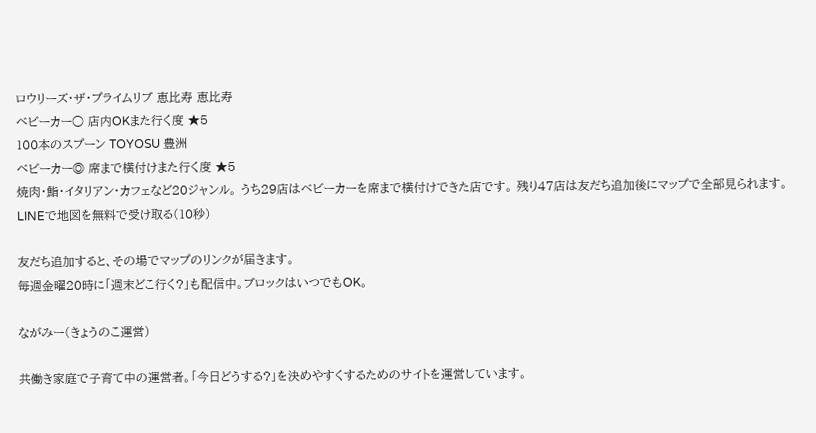ロウリーズ・ザ・プライムリブ 恵比寿 恵比寿
ベビーカー○ 店内OKまた行く度 ★5
100本のスプーン TOYOSU 豊洲
ベビーカー◎ 席まで横付けまた行く度 ★5
焼肉・鮨・イタリアン・カフェなど20ジャンル。 うち29店はベビーカーを席まで横付けできた店です。 残り47店は友だち追加後にマップで全部見られます。
LINEで地図を無料で受け取る(10秒)

友だち追加すると、その場でマップのリンクが届きます。
毎週金曜20時に「週末どこ行く?」も配信中。ブロックはいつでもOK。

ながみー(きょうのこ運営)

共働き家庭で子育て中の運営者。「今日どうする?」を決めやすくするためのサイトを運営しています。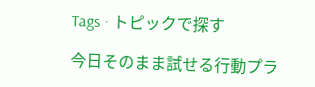Tags · トピックで探す

今日そのまま試せる行動プラ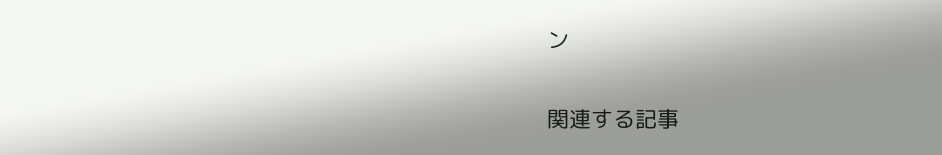ン

関連する記事